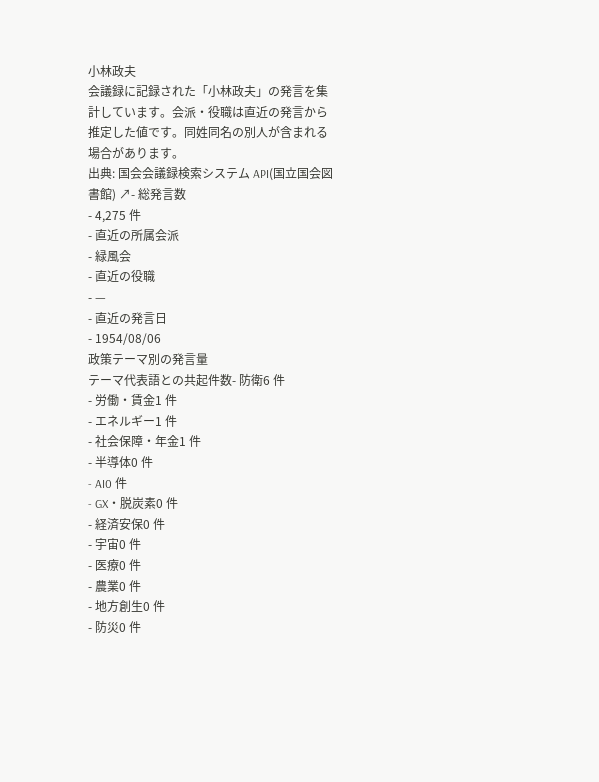小林政夫
会議録に記録された「小林政夫」の発言を集計しています。会派・役職は直近の発言から推定した値です。同姓同名の別人が含まれる場合があります。
出典: 国会会議録検索システム API(国立国会図書館) ↗- 総発言数
- 4,275 件
- 直近の所属会派
- 緑風会
- 直近の役職
- —
- 直近の発言日
- 1954/08/06
政策テーマ別の発言量
テーマ代表語との共起件数- 防衛6 件
- 労働・賃金1 件
- エネルギー1 件
- 社会保障・年金1 件
- 半導体0 件
- AI0 件
- GX・脱炭素0 件
- 経済安保0 件
- 宇宙0 件
- 医療0 件
- 農業0 件
- 地方創生0 件
- 防災0 件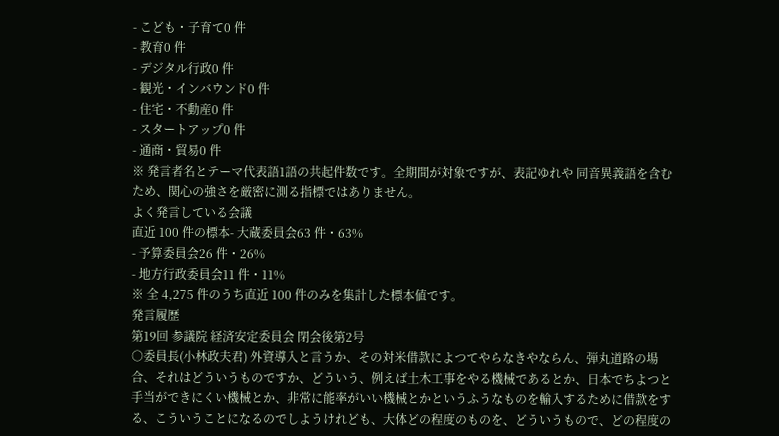- こども・子育て0 件
- 教育0 件
- デジタル行政0 件
- 観光・インバウンド0 件
- 住宅・不動産0 件
- スタートアップ0 件
- 通商・貿易0 件
※ 発言者名とテーマ代表語1語の共起件数です。全期間が対象ですが、表記ゆれや 同音異義語を含むため、関心の強さを厳密に測る指標ではありません。
よく発言している会議
直近 100 件の標本- 大蔵委員会63 件・63%
- 予算委員会26 件・26%
- 地方行政委員会11 件・11%
※ 全 4,275 件のうち直近 100 件のみを集計した標本値です。
発言履歴
第19回 参議院 経済安定委員会 閉会後第2号
○委員長(小林政夫君) 外資導入と言うか、その対米借款によつてやらなきやならん、弾丸道路の場合、それはどういうものですか、どういう、例えば土木工事をやる機械であるとか、日本でちよつと手当ができにくい機械とか、非常に能率がいい機械とかというふうなものを輸入するために借款をする、こういうことになるのでしようけれども、大体どの程度のものを、どういうもので、どの程度の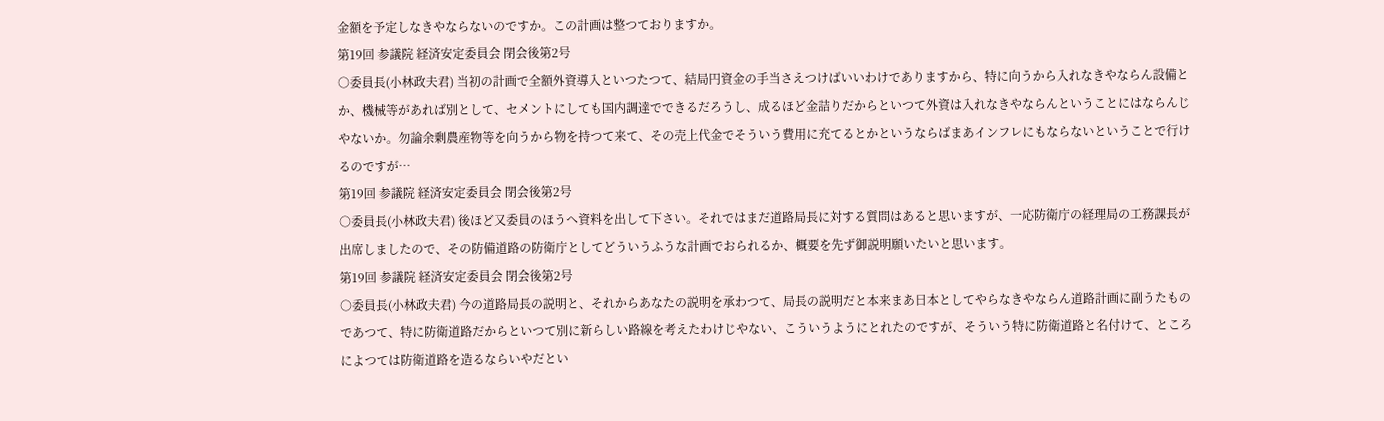金額を予定しなきやならないのですか。この計画は整つておりますか。
第19回 参議院 経済安定委員会 閉会後第2号
○委員長(小林政夫君) 当初の計画で全額外資導入といつたつて、結局円資金の手当さえつけばいいわけでありますから、特に向うから入れなきやならん設備とか、機械等があれば別として、セメントにしても国内調達でできるだろうし、成るほど金詰りだからといつて外資は入れなきやならんということにはならんじやないか。勿論余剰農産物等を向うから物を持つて来て、その売上代金でそういう費用に充てるとかというならばまあインフレにもならないということで行けるのですが…
第19回 参議院 経済安定委員会 閉会後第2号
○委員長(小林政夫君) 後ほど又委員のほうへ資料を出して下さい。それではまだ道路局長に対する質問はあると思いますが、一応防衛庁の経理局の工務課長が出席しましたので、その防備道路の防衛庁としてどういうふうな計画でおられるか、概要を先ず御説明願いたいと思います。
第19回 参議院 経済安定委員会 閉会後第2号
○委員長(小林政夫君) 今の道路局長の説明と、それからあなたの説明を承わつて、局長の説明だと本来まあ日本としてやらなきやならん道路計画に副うたものであつて、特に防衛道路だからといつて別に新らしい路線を考えたわけじやない、こういうようにとれたのですが、そういう特に防衛道路と名付けて、ところによつては防衛道路を造るならいやだとい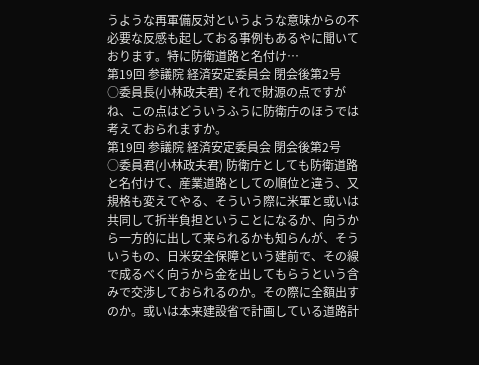うような再軍備反対というような意味からの不必要な反感も起しておる事例もあるやに聞いております。特に防衛道路と名付け…
第19回 参議院 経済安定委員会 閉会後第2号
○委員長(小林政夫君) それで財源の点ですがね、この点はどういうふうに防衛庁のほうでは考えておられますか。
第19回 参議院 経済安定委員会 閉会後第2号
○委員君(小林政夫君) 防衛庁としても防衛道路と名付けて、産業道路としての順位と違う、又規格も変えてやる、そういう際に米軍と或いは共同して折半負担ということになるか、向うから一方的に出して来られるかも知らんが、そういうもの、日米安全保障という建前で、その線で成るべく向うから金を出してもらうという含みで交渉しておられるのか。その際に全額出すのか。或いは本来建設省で計画している道路計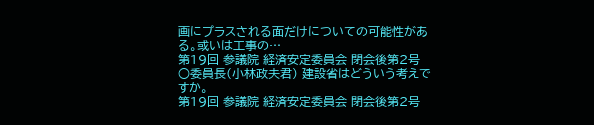画にプラスされる面だけについての可能性がある。或いは工事の…
第19回 参議院 経済安定委員会 閉会後第2号
○委員長(小林政夫君) 建設省はどういう考えですか。
第19回 参議院 経済安定委員会 閉会後第2号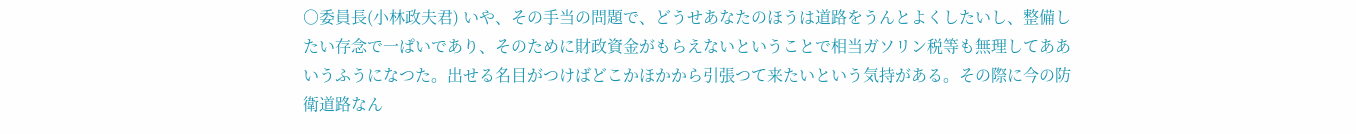○委員長(小林政夫君) いや、その手当の問題で、どうせあなたのほうは道路をうんとよくしたいし、整備したい存念で一ぱいであり、そのために財政資金がもらえないということで相当ガソリン税等も無理してああいうふうになつた。出せる名目がつけばどこかほかから引張つて来たいという気持がある。その際に今の防衛道路なん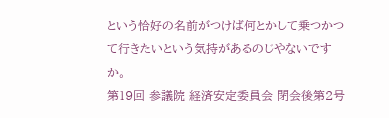という恰好の名前がつけば何とかして乗つかつて行きたいという気持があるのじやないですか。
第19回 参議院 経済安定委員会 閉会後第2号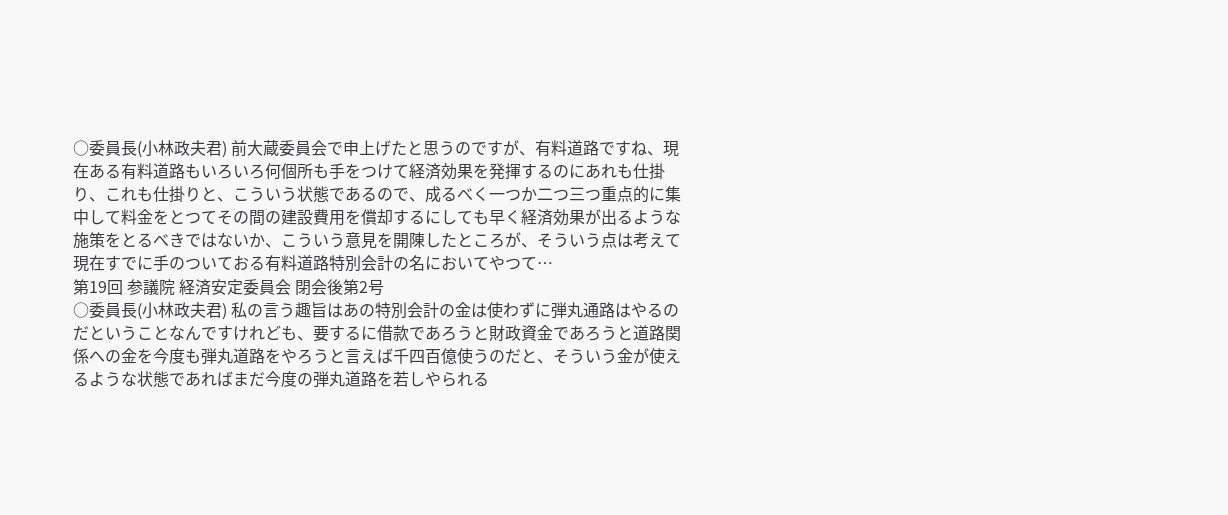○委員長(小林政夫君) 前大蔵委員会で申上げたと思うのですが、有料道路ですね、現在ある有料道路もいろいろ何個所も手をつけて経済効果を発揮するのにあれも仕掛り、これも仕掛りと、こういう状態であるので、成るべく一つか二つ三つ重点的に集中して料金をとつてその間の建設費用を償却するにしても早く経済効果が出るような施策をとるべきではないか、こういう意見を開陳したところが、そういう点は考えて現在すでに手のついておる有料道路特別会計の名においてやつて…
第19回 参議院 経済安定委員会 閉会後第2号
○委員長(小林政夫君) 私の言う趣旨はあの特別会計の金は使わずに弾丸通路はやるのだということなんですけれども、要するに借款であろうと財政資金であろうと道路関係への金を今度も弾丸道路をやろうと言えば千四百億使うのだと、そういう金が使えるような状態であればまだ今度の弾丸道路を若しやられる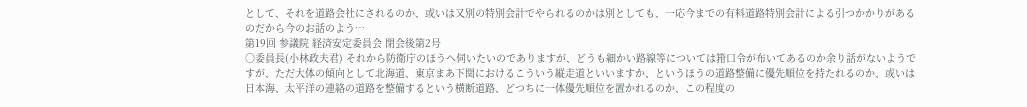として、それを道路会社にされるのか、或いは又別の特別会計でやられるのかは別としても、一応今までの有料道路特別会計による引つかかりがあるのだから今のお話のよう…
第19回 参議院 経済安定委員会 閉会後第2号
○委員長(小林政夫君) それから防衛庁のほうへ伺いたいのでありますが、どうも細かい路線等については箝口令が布いてあるのか余り話がないようですが、ただ大体の傾向として北海道、東京まあ下関におけるこういう縦走道といいますか、というほうの道路整備に優先順位を持たれるのか、或いは日本海、太平洋の連絡の道路を整備するという横断道路、どつちに一体優先順位を置かれるのか、この程度の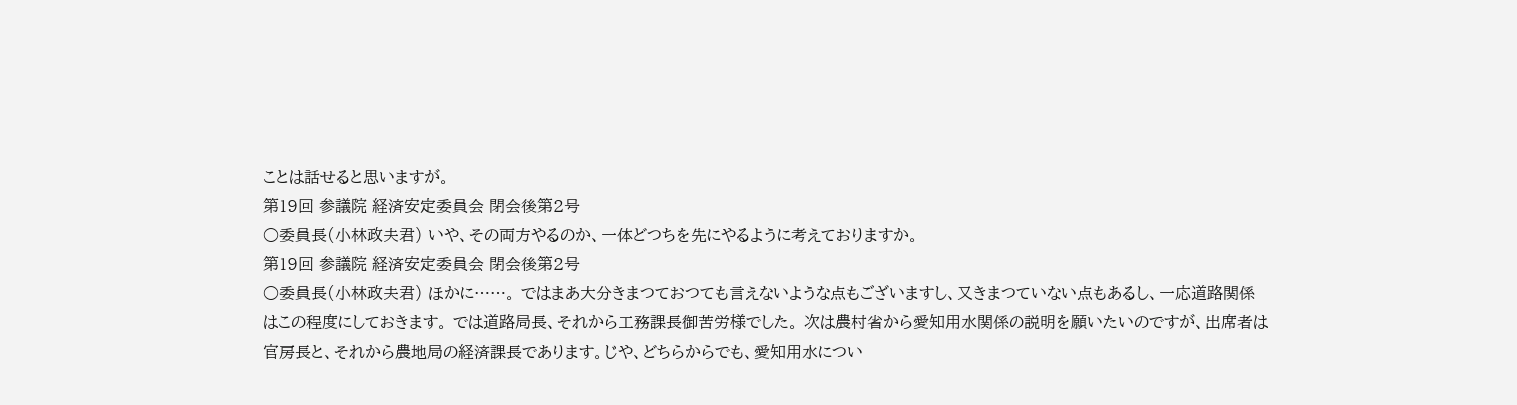ことは話せると思いますが。
第19回 参議院 経済安定委員会 閉会後第2号
○委員長(小林政夫君) いや、その両方やるのか、一体どつちを先にやるように考えておりますか。
第19回 参議院 経済安定委員会 閉会後第2号
○委員長(小林政夫君) ほかに……。 ではまあ大分きまつておつても言えないような点もございますし、又きまつていない点もあるし、一応道路関係はこの程度にしておきます。 では道路局長、それから工務課長御苦労様でした。 次は農村省から愛知用水関係の説明を願いたいのですが、出席者は官房長と、それから農地局の経済課長であります。じや、どちらからでも、愛知用水につい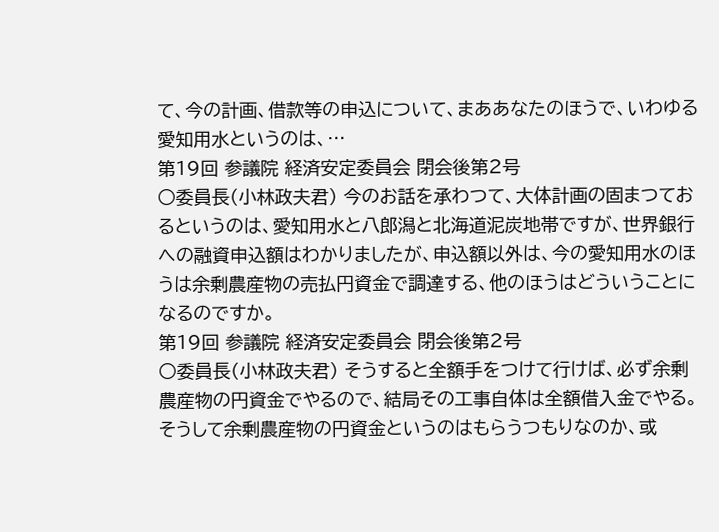て、今の計画、借款等の申込について、まああなたのほうで、いわゆる愛知用水というのは、…
第19回 参議院 経済安定委員会 閉会後第2号
○委員長(小林政夫君) 今のお話を承わつて、大体計画の固まつておるというのは、愛知用水と八郎潟と北海道泥炭地帯ですが、世界銀行への融資申込額はわかりましたが、申込額以外は、今の愛知用水のほうは余剰農産物の売払円資金で調達する、他のほうはどういうことになるのですか。
第19回 参議院 経済安定委員会 閉会後第2号
○委員長(小林政夫君) そうすると全額手をつけて行けば、必ず余剰農産物の円資金でやるので、結局その工事自体は全額借入金でやる。そうして余剰農産物の円資金というのはもらうつもりなのか、或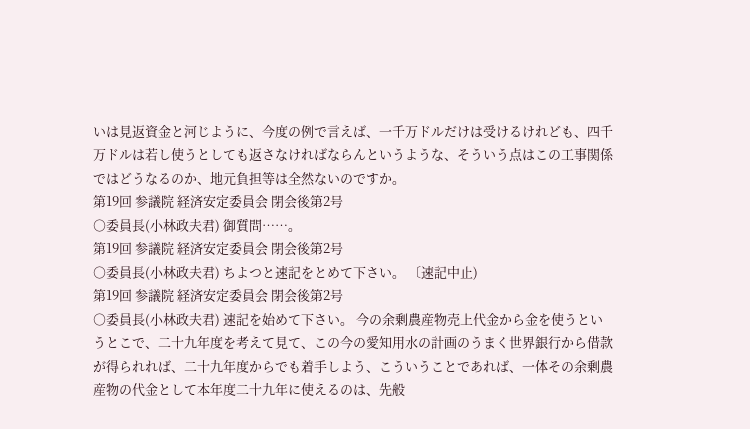いは見返資金と河じように、今度の例で言えば、一千万ドルだけは受けるけれども、四千万ドルは若し使うとしても返さなければならんというような、そういう点はこの工事関係ではどうなるのか、地元負担等は全然ないのですか。
第19回 参議院 経済安定委員会 閉会後第2号
○委員長(小林政夫君) 御質問……。
第19回 参議院 経済安定委員会 閉会後第2号
○委員長(小林政夫君) ちよつと速記をとめて下さい。 〔速記中止)
第19回 参議院 経済安定委員会 閉会後第2号
○委員長(小林政夫君) 速記を始めて下さい。 今の余剰農産物売上代金から金を使うというとこで、二十九年度を考えて見て、この今の愛知用水の計画のうまく世界銀行から借款が得られれば、二十九年度からでも着手しよう、こういうことであれば、一体その余剰農産物の代金として本年度二十九年に使えるのは、先般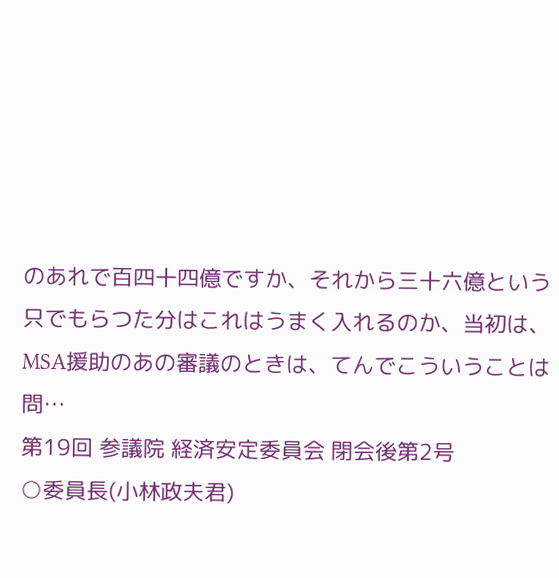のあれで百四十四億ですか、それから三十六億という只でもらつた分はこれはうまく入れるのか、当初は、MSA援助のあの審議のときは、てんでこういうことは問…
第19回 参議院 経済安定委員会 閉会後第2号
○委員長(小林政夫君)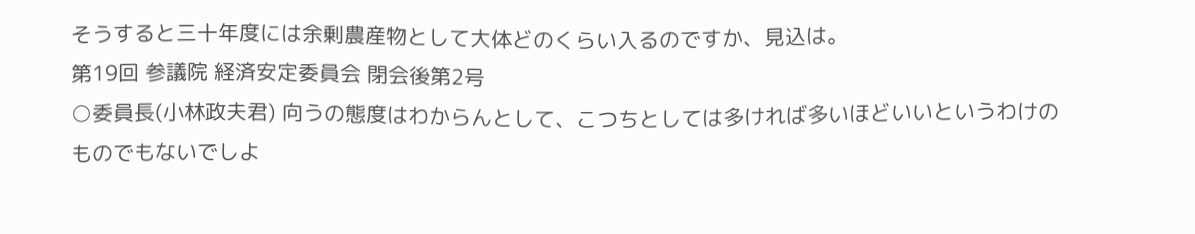そうすると三十年度には余剰農産物として大体どのくらい入るのですか、見込は。
第19回 参議院 経済安定委員会 閉会後第2号
○委員長(小林政夫君) 向うの態度はわからんとして、こつちとしては多ければ多いほどいいというわけのものでもないでしよ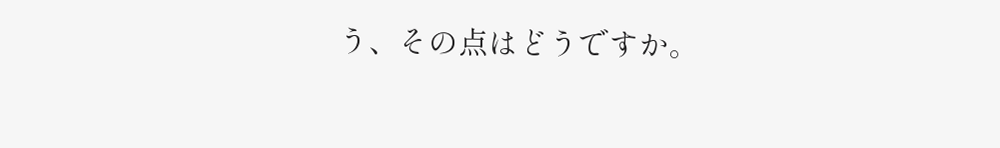う、その点はどうですか。